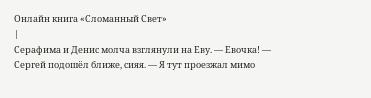Онлайн книга «Сломанный Свет»
|
Серафима и Денис молча взглянули на Еву. — Евочка! — Сергей подошёл ближе, сияя. — Я тут проезжал мимо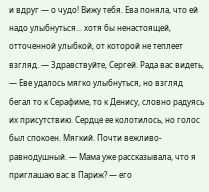и вдруг — о чудо! Вижу тебя. Ева поняла, что ей надо улыбнуться... хотя бы ненастоящей, отточенной улыбкой, от которой не теплеет взгляд. — Здравствуйте, Сергей. Рада вас видеть, — Еве удалось мягко улыбнуться, но взгляд бегал то к Серафиме, то к Денису, словно радуясь их присутствию. Сердце ее колотилось, но голос был спокоен. Мягкий. Почти вежливо-равнодушный. — Мама уже рассказывала, что я приглашаю вас в Париж? — его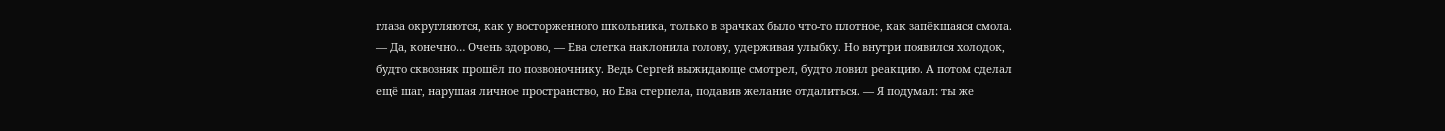глаза округляются, как у восторженного школьника, только в зрачках было что-то плотное, как запёкшаяся смола. — Да, конечно… Очень здорово, — Ева слегка наклонила голову, удерживая улыбку. Но внутри появился холодок, будто сквозняк прошёл по позвоночнику. Ведь Сергей выжидающе смотрел, будто ловил реакцию. А потом сделал ещё шаг, нарушая личное пространство, но Ева стерпела, подавив желание отдалиться. — Я подумал: ты же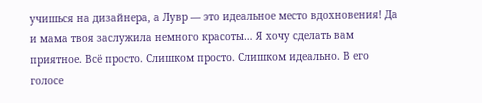учишься на дизайнера, а Лувр — это идеальное место вдохновения! Да и мама твоя заслужила немного красоты… Я хочу сделать вам приятное. Всё просто. Слишком просто. Слишком идеально. В его голосе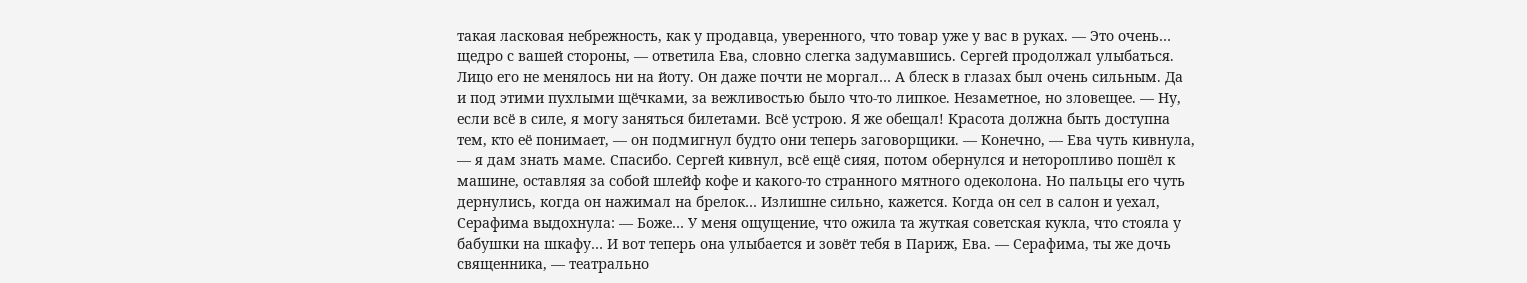такая ласковая небрежность, как у продавца, уверенного, что товар уже у вас в руках. — Это очень… щедро с вашей стороны, — ответила Ева, словно слегка задумавшись. Сергей продолжал улыбаться. Лицо его не менялось ни на йоту. Он даже почти не моргал… А блеск в глазах был очень сильным. Да и под этими пухлыми щёчками, за вежливостью было что-то липкое. Незаметное, но зловещее. — Ну, если всё в силе, я могу заняться билетами. Всё устрою. Я же обещал! Красота должна быть доступна тем, кто её понимает, — он подмигнул будто они теперь заговорщики. — Конечно, — Ева чуть кивнула, — я дам знать маме. Спасибо. Сергей кивнул, всё ещё сияя, потом обернулся и неторопливо пошёл к машине, оставляя за собой шлейф кофе и какого-то странного мятного одеколона. Но пальцы его чуть дернулись, когда он нажимал на брелок… Излишне сильно, кажется. Когда он сел в салон и уехал, Серафима выдохнула: — Боже… У меня ощущение, что ожила та жуткая советская кукла, что стояла у бабушки на шкафу… И вот теперь она улыбается и зовёт тебя в Париж, Ева. — Серафима, ты же дочь священника, — театрально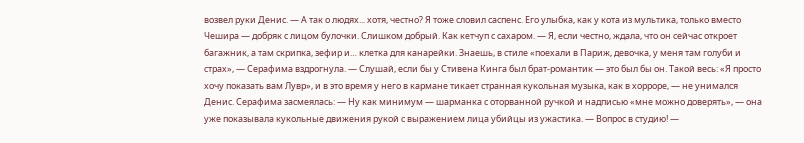возвел руки Денис. — А так о людях... хотя, честно? Я тоже словил саспенс. Его улыбка, как у кота из мультика, только вместо Чешира — добряк с лицом булочки. Слишком добрый. Как кетчуп с сахаром. — Я, если честно, ждала, что он сейчас откроет багажник, а там скрипка, зефир и… клетка для канарейки. Знаешь, в стиле «поехали в Париж, девочка, у меня там голуби и страх», — Серафима вздрогнула. — Слушай, если бы у Стивена Кинга был брат-романтик — это был бы он. Такой весь: «Я просто хочу показать вам Лувр», и в это время у него в кармане тикает странная кукольная музыка, как в хорроре, — не унимался Денис. Серафима засмеялась: — Ну как минимум — шарманка с оторванной ручкой и надписью «мне можно доверять», — она уже показывала кукольные движения рукой с выражением лица убийцы из ужастика. — Вопрос в студию! —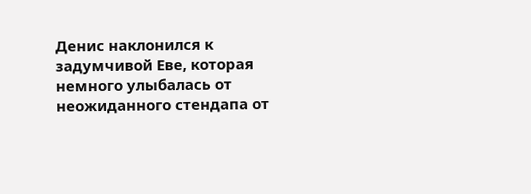Денис наклонился к задумчивой Еве, которая немного улыбалась от неожиданного стендапа от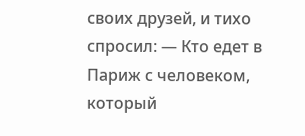своих друзей, и тихо спросил: — Кто едет в Париж с человеком, который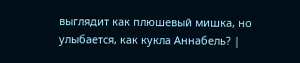выглядит как плюшевый мишка, но улыбается, как кукла Аннабель? |